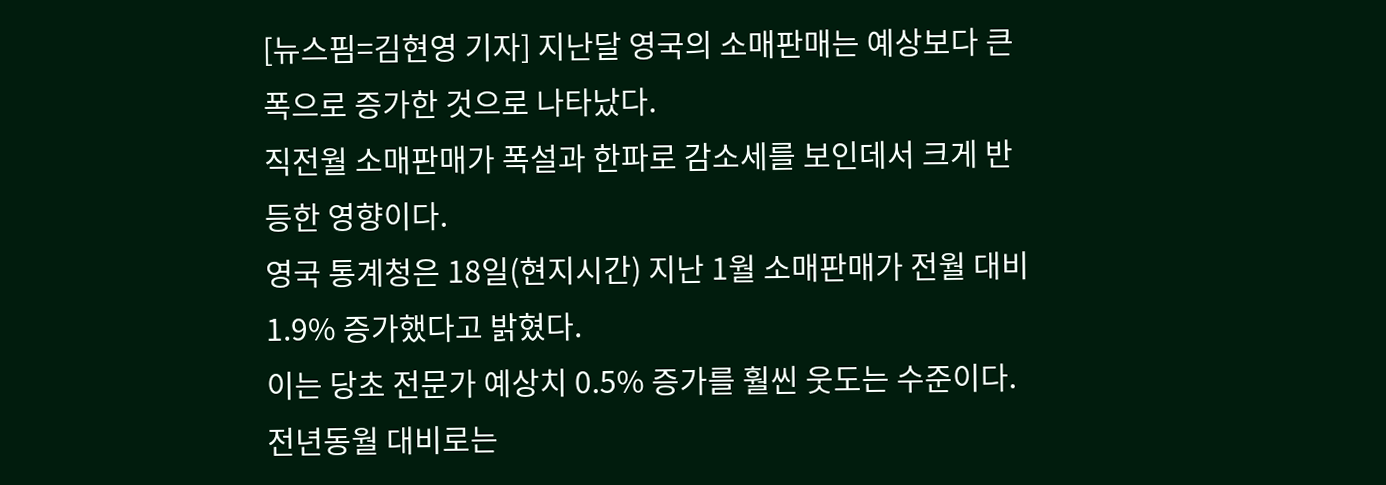[뉴스핌=김현영 기자] 지난달 영국의 소매판매는 예상보다 큰 폭으로 증가한 것으로 나타났다.
직전월 소매판매가 폭설과 한파로 감소세를 보인데서 크게 반등한 영향이다.
영국 통계청은 18일(현지시간) 지난 1월 소매판매가 전월 대비 1.9% 증가했다고 밝혔다.
이는 당초 전문가 예상치 0.5% 증가를 훨씬 웃도는 수준이다.
전년동월 대비로는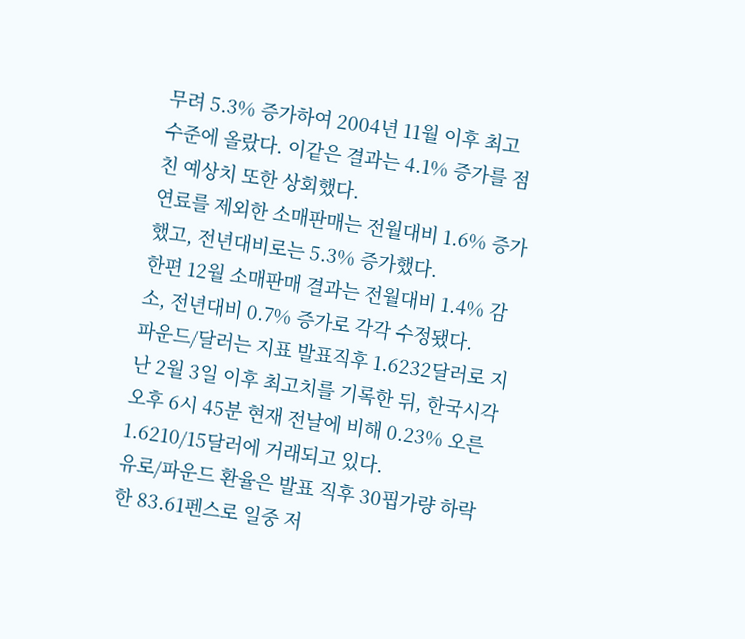무려 5.3% 증가하여 2004년 11월 이후 최고 수준에 올랐다. 이같은 결과는 4.1% 증가를 점친 예상치 또한 상회했다.
연료를 제외한 소매판매는 전월대비 1.6% 증가했고, 전년대비로는 5.3% 증가했다.
한편 12월 소매판매 결과는 전월대비 1.4% 감소, 전년대비 0.7% 증가로 각각 수정됐다.
파운드/달러는 지표 발표직후 1.6232달러로 지난 2월 3일 이후 최고치를 기록한 뒤, 한국시각 오후 6시 45분 현재 전날에 비해 0.23% 오른 1.6210/15달러에 거래되고 있다.
유로/파운드 환율은 발표 직후 30핍가량 하락한 83.61펜스로 일중 저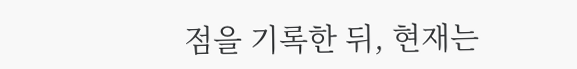점을 기록한 뒤, 현재는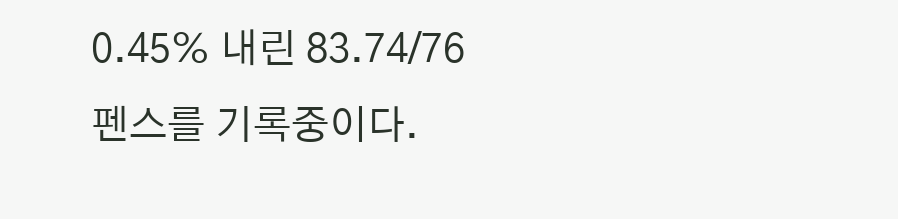0.45% 내린 83.74/76펜스를 기록중이다.